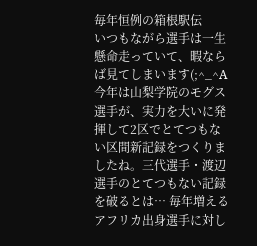毎年恒例の箱根駅伝
いつもながら選手は一生懸命走っていて、暇ならば見てしまいます(;^_^A
今年は山梨学院のモグス選手が、実力を大いに発揮して2区でとてつもない区間新記録をつくりましたね。三代選手・渡辺選手のとてつもない記録を破るとは… 毎年増えるアフリカ出身選手に対し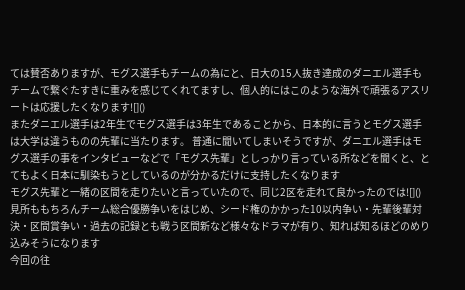ては賛否ありますが、モグス選手もチームの為にと、日大の15人抜き達成のダニエル選手もチームで繋ぐたすきに重みを感じてくれてますし、個人的にはこのような海外で頑張るアスリートは応援したくなります![]()
またダニエル選手は2年生でモグス選手は3年生であることから、日本的に言うとモグス選手は大学は違うものの先輩に当たります。 普通に聞いてしまいそうですが、ダニエル選手はモグス選手の事をインタビューなどで「モグス先輩」としっかり言っている所などを聞くと、とてもよく日本に馴染もうとしているのが分かるだけに支持したくなります
モグス先輩と一緒の区間を走りたいと言っていたので、同じ2区を走れて良かったのでは![]()
見所ももちろんチーム総合優勝争いをはじめ、シード権のかかった10以内争い・先輩後輩対決・区間賞争い・過去の記録とも戦う区間新など様々なドラマが有り、知れば知るほどのめり込みそうになります
今回の往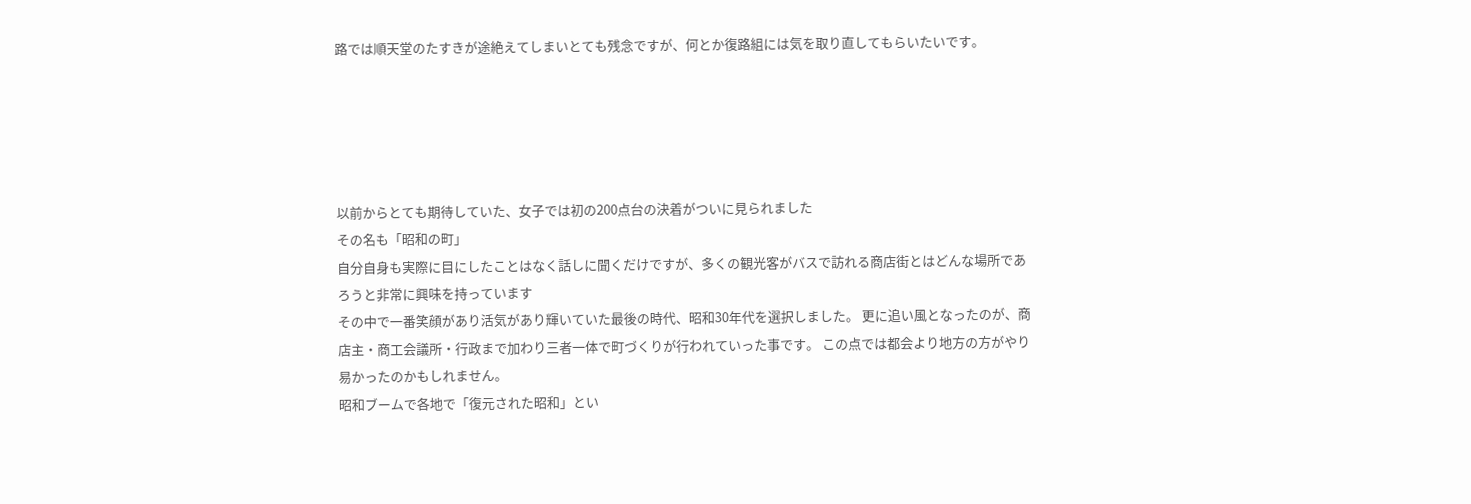路では順天堂のたすきが途絶えてしまいとても残念ですが、何とか復路組には気を取り直してもらいたいです。





以前からとても期待していた、女子では初の200点台の決着がついに見られました
その名も「昭和の町」
自分自身も実際に目にしたことはなく話しに聞くだけですが、多くの観光客がバスで訪れる商店街とはどんな場所であろうと非常に興味を持っています
その中で一番笑顔があり活気があり輝いていた最後の時代、昭和30年代を選択しました。 更に追い風となったのが、商店主・商工会議所・行政まで加わり三者一体で町づくりが行われていった事です。 この点では都会より地方の方がやり易かったのかもしれません。
昭和ブームで各地で「復元された昭和」とい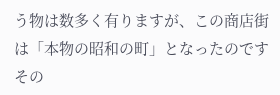う物は数多く有りますが、この商店街は「本物の昭和の町」となったのです
その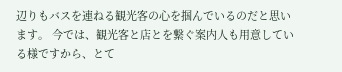辺りもバスを連ねる観光客の心を掴んでいるのだと思います。 今では、観光客と店とを繋ぐ案内人も用意している様ですから、とて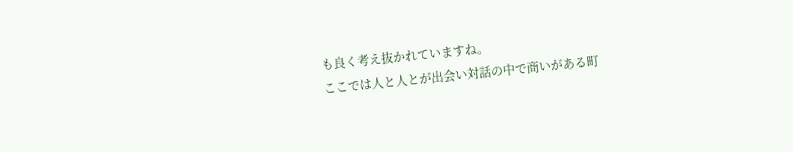も良く考え抜かれていますね。
ここでは人と人とが出会い対話の中で商いがある町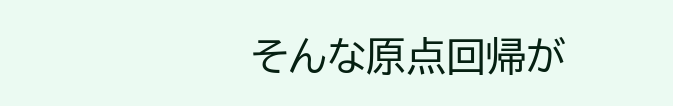そんな原点回帰が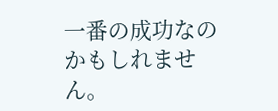一番の成功なのかもしれません。